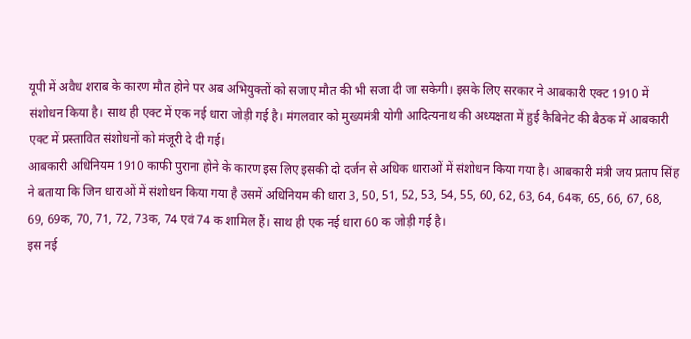यूपी में अवैध शराब के कारण मौत होने पर अब अभियुक्तों को सजाए मौत की भी सजा दी जा सकेगी। इसके लिए सरकार ने आबकारी एक्ट 1910 में संशोधन किया है। साथ ही एक्ट में एक नई धारा जोड़ी गई है। मंगलवार को मुख्यमंत्री योगी आदित्यनाथ की अध्यक्षता में हुई कैबिनेट की बैठक में आबकारी एक्ट में प्रस्तावित संशोधनों को मंजूरी दे दी गई।
आबकारी अधिनियम 1910 काफी पुराना होने के कारण इस लिए इसकी दो दर्जन से अधिक धाराओं में संशोधन किया गया है। आबकारी मंत्री जय प्रताप सिंह ने बताया कि जिन धाराओं में संशोधन किया गया है उसमें अधिनियम की धारा 3, 50, 51, 52, 53, 54, 55, 60, 62, 63, 64, 64क, 65, 66, 67, 68, 69, 69क, 70, 71, 72, 73क, 74 एवं 74 क शामिल हैं। साथ ही एक नई धारा 60 क जोड़ी गई है।
इस नई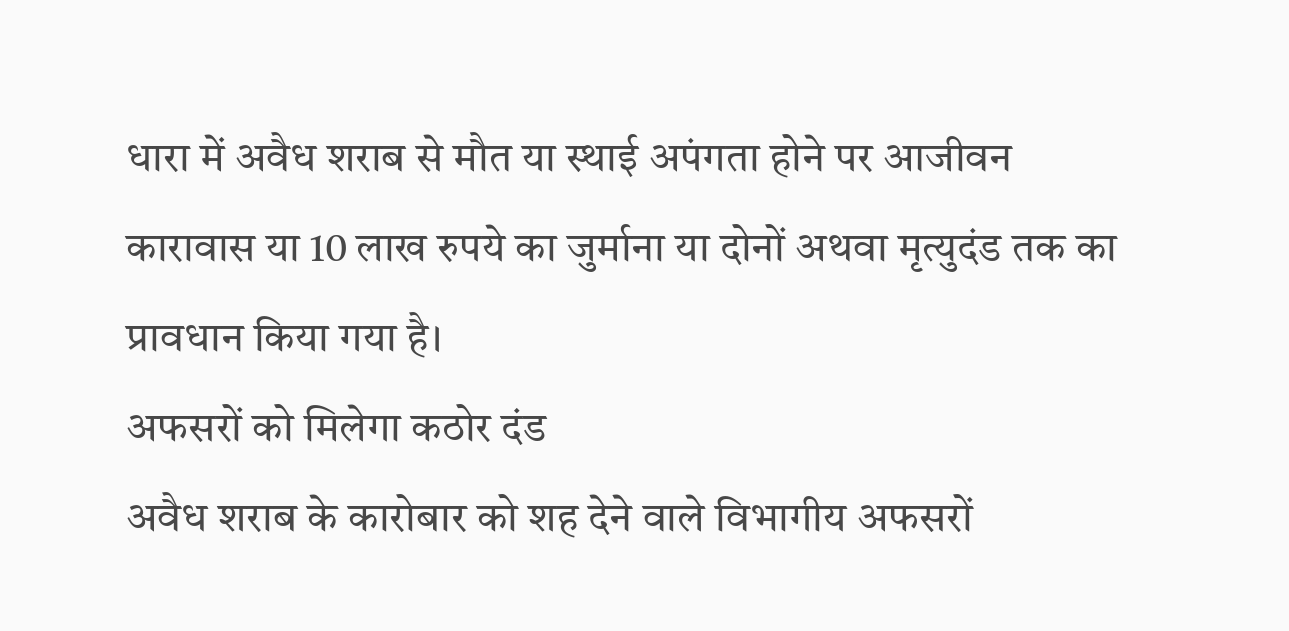धारा में अवैध शराब से मौत या स्थाई अपंगता होने पर आजीवन कारावास या 10 लाख रुपये का जुर्माना या दोनों अथवा मृत्युदंड तक का प्रावधान किया गया है।
अफसरों को मिलेगा कठोर दंड
अवैध शराब के कारोबार को शह देने वाले विभागीय अफसरों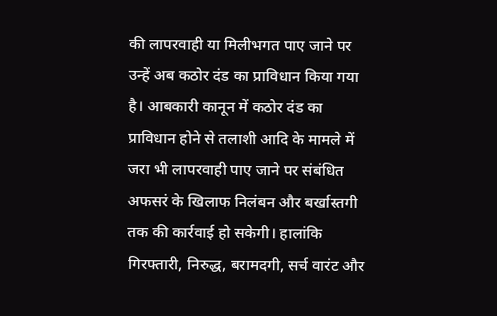की लापरवाही या मिलीभगत पाए जाने पर उन्हें अब कठोर दंड का प्राविधान किया गया है। आबकारी कानून में कठोर दंड का प्राविधान होने से तलाशी आदि के मामले में जरा भी लापरवाही पाए जाने पर संबंधित अफसरं के खिलाफ निलंबन और बर्खास्तगी तक की कार्रवाई हो सकेगी। हालांकि गिरफ्तारी, निरुद्ध, बरामदगी, सर्च वारंट और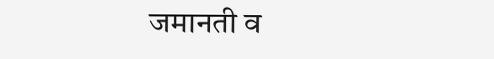जमानती व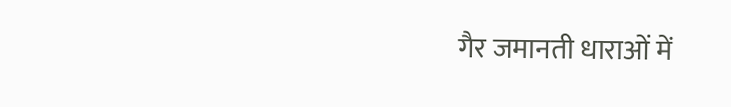गैर जमानती धाराओं में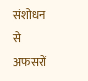संशोधन से अफसरों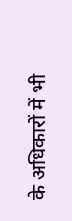के अधिकारों में भी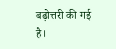बढ़ोत्तरी की गई है।